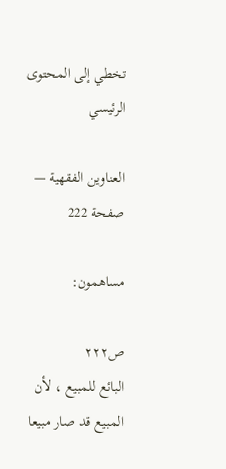تخطي إلى المحتوى الرئيسي

العناوين الفقهية — صفحة 222

مساهمون:

ص٢٢٢
البائع للمبيع ، لأن المبيع قد صار مبيعا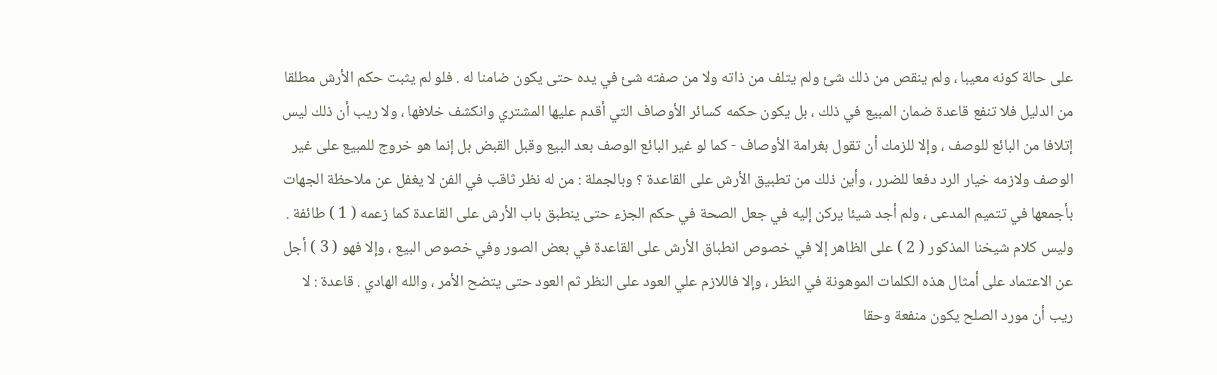على حالة كونه معيبا ، ولم ينقص من ذلك شئ ولم يتلف من ذاته ولا من صفته شئ في يده حتى يكون ضامنا له . فلو لم يثبت حكم الأرش مطلقا من الدليل فلا تنفع قاعدة ضمان المبيع في ذلك ، بل يكون حكمه كسائر الأوصاف التي أقدم عليها المشتري وانكشف خلافها ، ولا ريب أن ذلك ليس إتلافا من البائع للوصف ، وإلا للزمك أن تقول بغرامة الأوصاف - كما لو غير البائع الوصف بعد البيع وقبل القبض بل إنما هو خروج للمبيع على غير الوصف ولازمه خيار الرد دفعا للضرر ، وأين ذلك من تطبيق الأرش على القاعدة ؟ وبالجملة : من له نظر ثاقب في الفن لا يغفل عن ملاحظة الجهات بأجمعها في تتميم المدعى ، ولم أجد شيئا يركن إليه في جعل الصحة في حكم الجزء حتى ينطبق باب الأرش على القاعدة كما زعمه ( 1 ) طائفة . وليس كلام شيخنا المذكور ( 2 ) على الظاهر إلا في خصوص انطباق الأرش على القاعدة في بعض الصور وفي خصوص البيع ، وإلا فهو ( 3 ) أجل عن الاعتماد على أمثال هذه الكلمات الموهونة في النظر ، وإلا فاللازم علي العود على النظر ثم العود حتى يتضح الأمر ، والله الهادي . قاعدة : لا ريب أن مورد الصلح يكون منفعة وحقا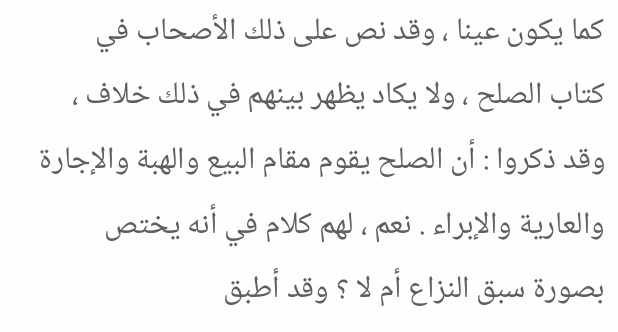كما يكون عينا ، وقد نص على ذلك الأصحاب في كتاب الصلح ، ولا يكاد يظهر بينهم في ذلك خلاف ، وقد ذكروا : أن الصلح يقوم مقام البيع والهبة والإجارة والعارية والإبراء . نعم ، لهم كلام في أنه يختص بصورة سبق النزاع أم لا ؟ وقد أطبق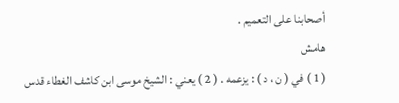أصحابنا على التعميم .
هامش
( 1 ) في ( ن ، د ) : يزعمه . ( 2 ) يعني : الشيخ موسى ابن كاشف الغطاء قدس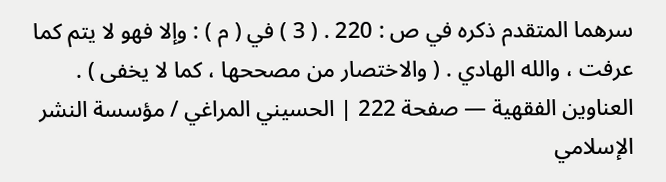سرهما المتقدم ذكره في ص : 220 . ( 3 ) في ( م ) : وإلا فهو لا يتم كما عرفت ، والله الهادي . ( والاختصار من مصححها ، كما لا يخفى ) .
العناوين الفقهية — صفحة 222 | الحسيني المراغي / مؤسسة النشر الإسلامي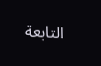التابعة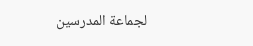لجماعة المدرسين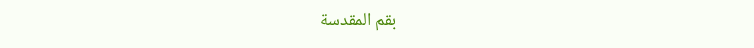بقم المقدسة